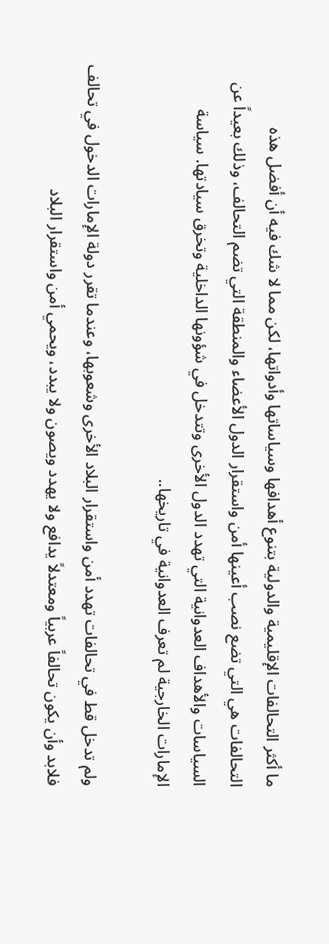ما أكثر التحالفات الإقليمية والدولية بتنوع أهدافها وسياساتها وأدواتها، لكن مما لا شك فيه أن أفضل هذه التحالفات هي التي تضع نصب أعينها أمن واستقرار الدول الأعضاء والمنطقة التي تضم التحالف، وذلك بعيداً عن السياسات والأهداف العدوانية التي تهدد الدول الأخرى وتتدخل في شؤونها الداخلية وتخرق سيادتها. سياسة الإمارات الخارجية لم تعرف العدوانية في تاريخها..

ولم تدخل قط في تحالفات تهدد أمن واستقرار البلاد الأخرى وشعوبها، وعندما تقرر دولة الإمارات الدخول في تحالف فلابد وأن يكون تحالفاً عربياً ومعتدلاً يدافع ولا يهدد ويصون ولا يبدد، ويحمي أمن واستقرار البلاد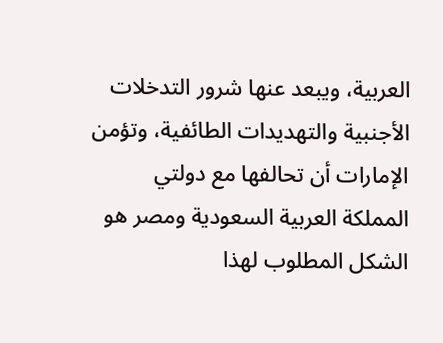العربية، ويبعد عنها شرور التدخلات الأجنبية والتهديدات الطائفية، وتؤمن الإمارات أن تحالفها مع دولتي المملكة العربية السعودية ومصر هو الشكل المطلوب لهذا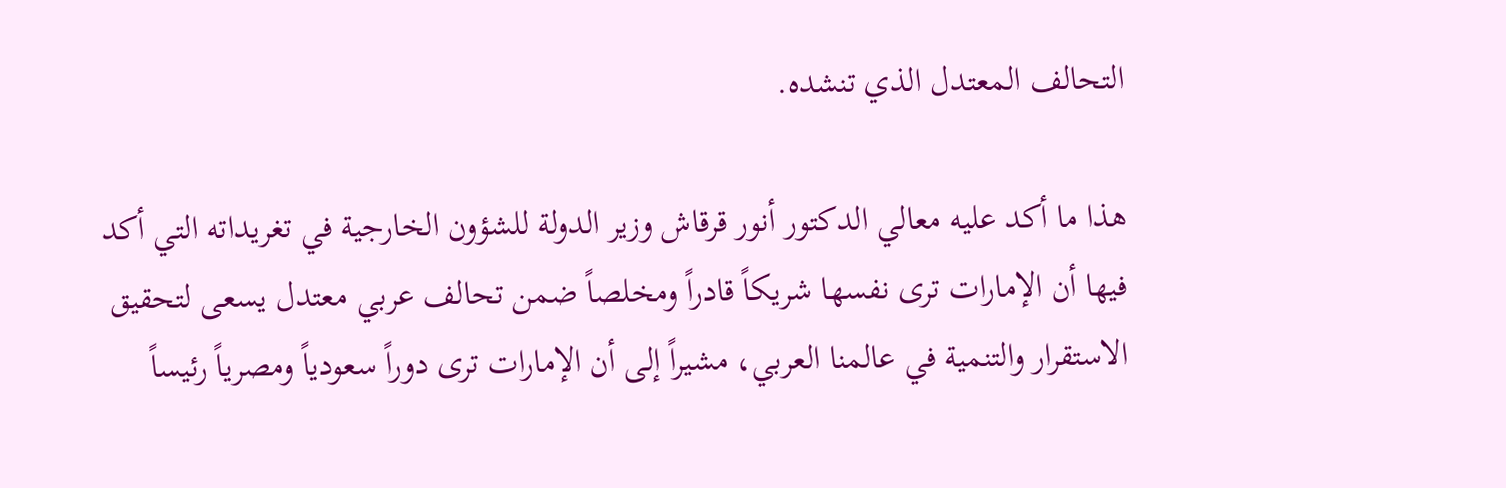التحالف المعتدل الذي تنشده.

هذا ما أكد عليه معالي الدكتور أنور قرقاش وزير الدولة للشؤون الخارجية في تغريداته التي أكد فيها أن الإمارات ترى نفسها شريكاً قادراً ومخلصاً ضمن تحالف عربي معتدل يسعى لتحقيق الاستقرار والتنمية في عالمنا العربي، مشيراً إلى أن الإمارات ترى دوراً سعودياً ومصرياً رئيساً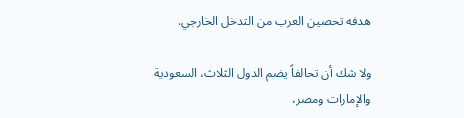هدفه تحصين العرب من التدخل الخارجي.

ولا شك أن تحالفاً يضم الدول الثلاث، السعودية والإمارات ومصر،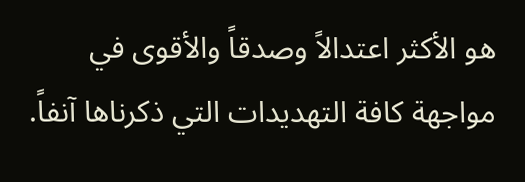هو الأكثر اعتدالاً وصدقاً والأقوى في مواجهة كافة التهديدات التي ذكرناها آنفاً.